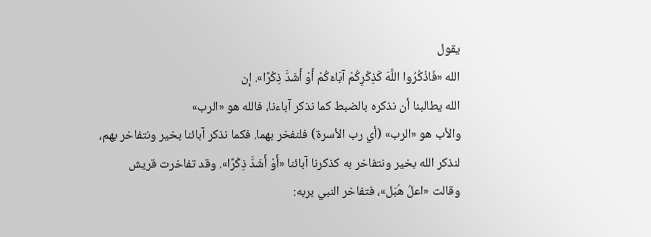يقول
الله «فَاذْكُرُوا اللَّهَ كَذِكْرِكُمْ آبَاءَكُمْ أَوْ أَشَدَّ ذِكْرًا». إن
الله يطالبنا أن نذكره بالضبط كما نذكر آباءنا، فالله هو «الرب»
والأب هو «الرب» (أي رب الأسرة) فلنفخر بهما. فكما نذكر آبائنا بخير ونتفاخر بهم،
لنذكر الله بخير ونتفاخر به كذكرنا آبائنا «أَوْ أَشَدَّ ذِكْرًا». وقد تفاخرت قريش
وقالت «اعلُ هُبَل»، فتفاخر النبي بربه: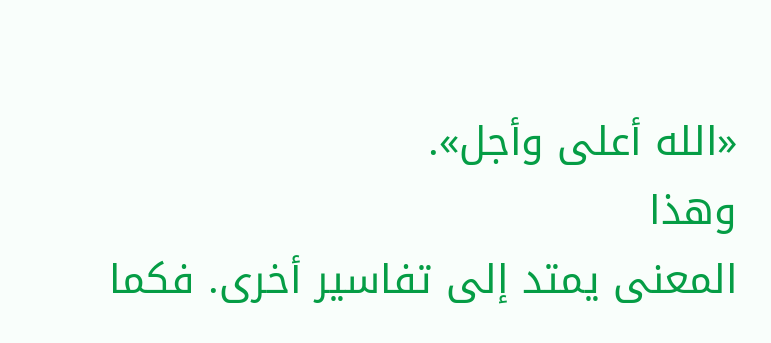«الله أعلى وأجل».
وهذا
المعنى يمتد إلى تفاسير أخرى. فكما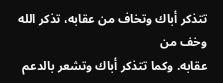تتذكر أباك وتخاف من عقابه، تذكر الله وخف من
عقابه. وكما تتذكر أباك وتشعر بالدعم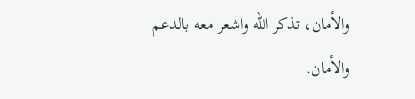والأمان، تذكر الله واشعر معه بالدعم
والأمان.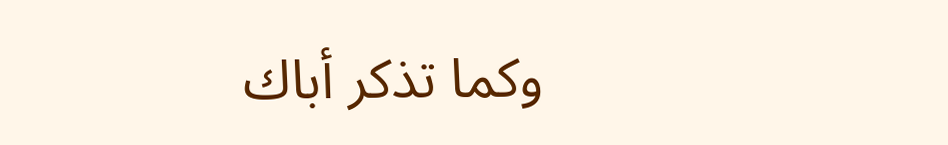وكما تذكر أباك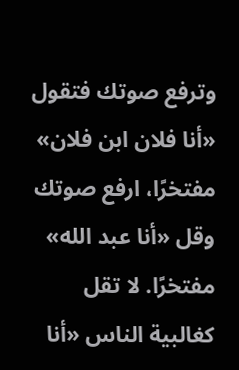وترفع صوتك فتقول «أنا فلان ابن فلان» مفتخرًا، ارفع صوتك
وقل «أنا عبد الله» مفتخرًا. لا تقل كغالبية الناس «أنا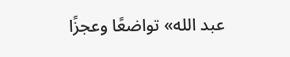عبد الله» تواضعًا وعجزًا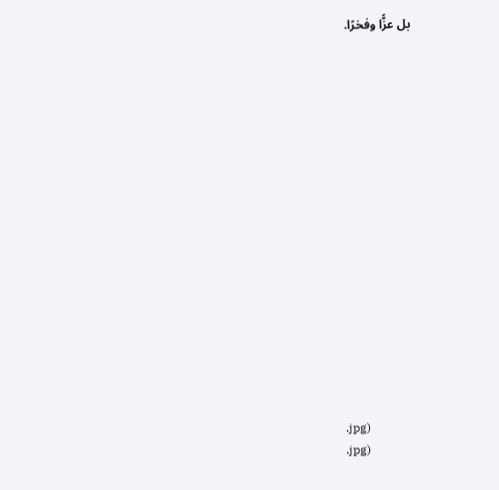بل عزًّا وفخرًا.

















.jpg)
.jpg)